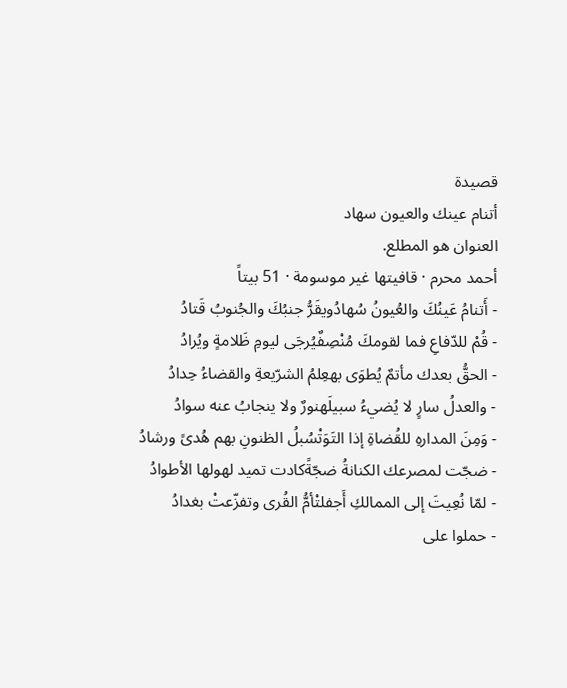قصيدة
أتنام عينك والعيون سهاد
العنوان هو المطلع.
أحمد محرم · قافيتها غير موسومة · 51 بيتاً
- أَتنامُ عَينُكَ والعُيونُ سُهادُويقَرُّ جنبُكَ والجُنوبُ قَتادُ
- قُمْ للدّفاعِ فما لقومكَ مُنْصِفٌيُرجَى ليومِ ظَلامةٍ ويُرادُ
- الحقُّ بعدك مأتمٌ يُطوَى بهعِلمُ الشرّيعةِ والقضاءُ حِدادُ
- والعدلُ سارٍ لا يُضيءُ سبيلَهنورٌ ولا ينجابُ عنه سوادُ
- وَمِنَ المدارهِ للقُضاةِ إذا التَوَتْسُبلُ الظنونِ بهم هُدىً ورشادُ
- ضجّت لمصرعك الكنانةُ ضجّةًكادت تميد لهولها الأطوادُ
- لمّا نُعِيتَ إلى الممالكِ أَجفلتْأمُّ القُرى وتفزّعتْ بغدادُ
- حملوا على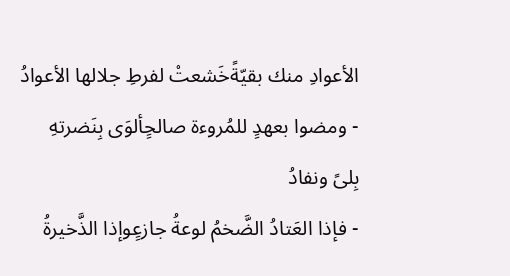الأعوادِ منك بقيّةًخَشعتْ لفرطِ جلالها الأعوادُ
- ومضوا بعهدٍ للمُروءة صالحٍألوَى بِنَضرتهِ بِلىً ونفادُ
- فإذا العَتادُ الضَّخمُ لوعةُ جازعٍوإذا الذَّخيرةُ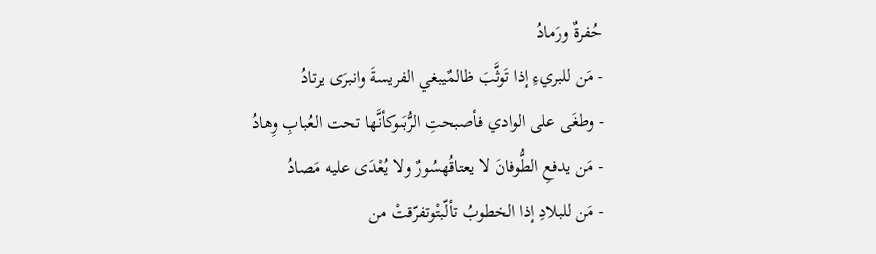حُفرةٌ ورَمادُ
- مَن للبريءِ إذا تَوثَّبَ ظالمٌيبغي الفريسةَ وانبرَى يرتادُ
- وطغَى على الوادي فأصبحتِ الرُّبَىوكأنَّها تحت العُبابِ وِهادُ
- مَن يدفعِ الطُّوفانَ لا يعتاقُهسُورٌ ولا يُعْدَى عليه مَصادُ
- مَن للبلادِ إذا الخطوبُ تألّبتْوتفرّقتْ من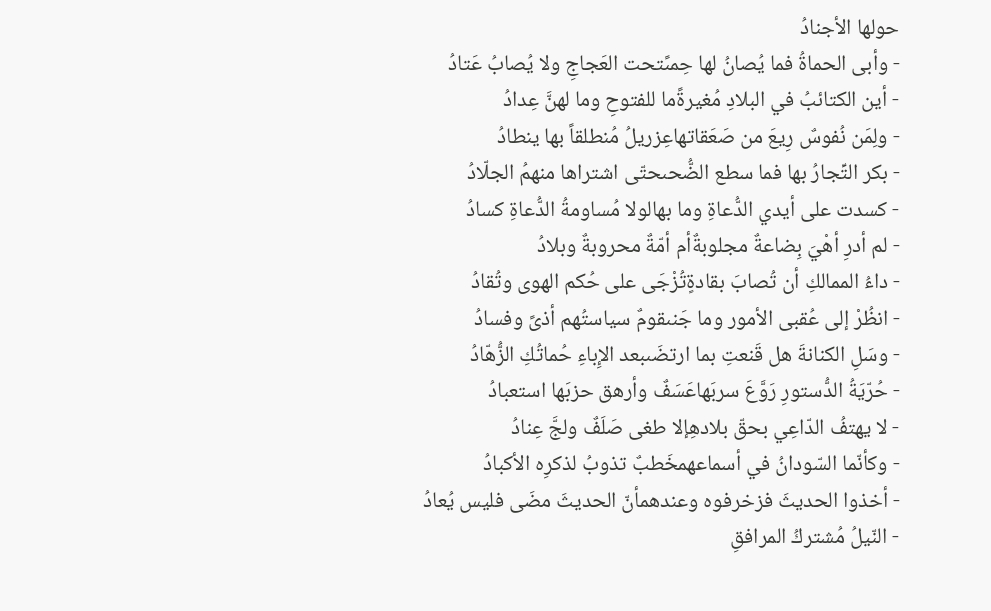حولها الأجنادُ
- وأبى الحماةُ فما يُصانُ لها حِمىًتحت العَجاجِ ولا يُصابُ عَتادُ
- أين الكتائبُ في البلادِ مُغيرةًما للفتوحِ وما لهنَّ عِدادُ
- ولِمَن نُفوسٌ رِيعَ من صَعَقاتهاعِزريلُ مُنطلقاً بها ينطادُ
- بكر التِّجارُ بها فما سطع الضُّحىحتّى اشتراها منهمُ الجلّادُ
- كسدت على أيدي الدُّعاةِ وما بهالولا مُساومةُ الدُّعاةِ كسادُ
- لم أدرِ أهْيَ بِضاعةٌ مجلوبةٌأم أمّةٌ محروبةٌ وبلادُ
- داءُ الممالكِ أن تُصابَ بقادةٍتُزْجَى على حُكم الهوى وتُقادُ
- انظُرْ إلى عُقبى الأمور وما جَنىقومٌ سياستُهم أذىً وفسادُ
- وسَلِ الكنانةَ هل قَنعتِ بما ارتضَىبعد الإِباءِ حُماتُكِ الزُّهّادُ
- حُرّيَةُ الدُّستورِ رَوَّعَ سربَهاعَسَفٌ وأرهق حزبَها استعبادُ
- لا يهتفُ الدّاعِي بحقّ بلادهِإلا طغى صَلَفٌ ولجَّ عِنادُ
- وكأنّما السّودانُ في أسماعهمخَطبٌ تذوبُ لذكرِه الأكبادُ
- أخذوا الحديثَ فزخرفوه وعندهمأنّ الحديثَ مضَى فليس يُعادُ
- النّيلُ مُشتركُ المرافقِ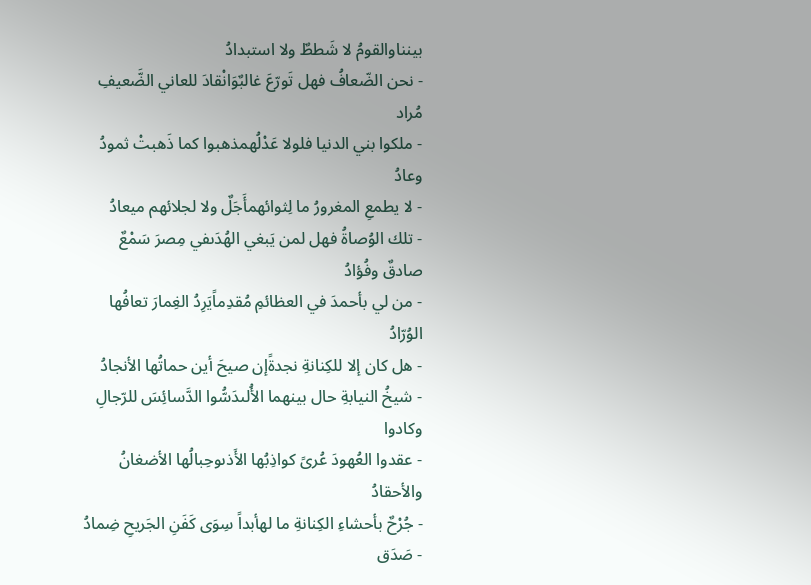بينناوالقومُ لا شَططٌ ولا استبدادُ
- نحن الضّعافُ فهل تَورّعَ غالبٌوَانْقادَ للعاني الضَّعيفِ مُراد
- ملكوا بني الدنيا فلولا عَدْلُهمذهبوا كما ذَهبتْ ثمودُ وعادُ
- لا يطمعِ المغرورُ ما لِثوائهمأَجَلٌ ولا لجلائهم ميعادُ
- تلك الوُصاةُ فهل لمن يَبغي الهُدَىفي مِصرَ سَمْعٌ صادقٌ وفُؤادُ
- من لي بأحمدَ في العظائمِ مُقدِماًيَرِدُ الغِمارَ تعافُها الوُرّادُ
- هل كان إلا للكِنانةِ نجدةًإن صيحَ أين حماتُها الأنجادُ
- شيخُ النيابةِ حال بينهما الأُلىدَسُّوا الدَّسائِسَ للرّجالِ وكادوا
- عقدوا العُهودَ عُرىً كواذِبُها الأَذىوحِبالُها الأضغانُ والأحقادُ
- جُرْحٌ بأحشاءِ الكِنانةِ ما لهأبداً سِوَى كَفَنِ الجَريحِ ضِمادُ
- صَدَق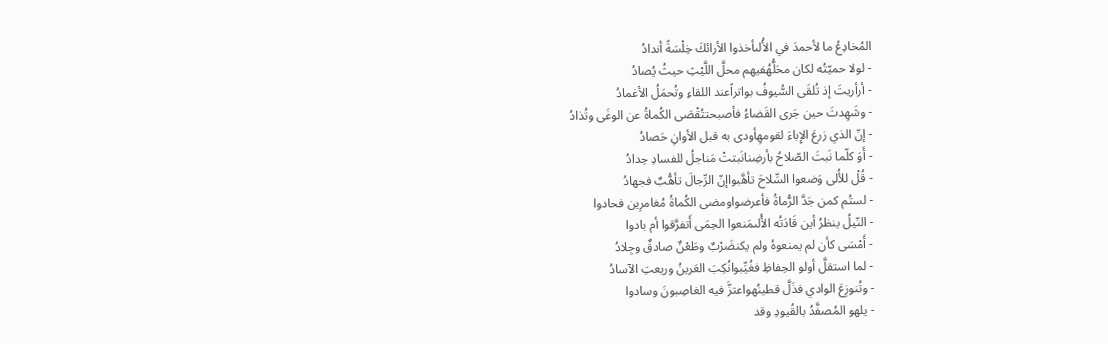المُخادِعُ ما لأحمدَ في الأُلىأخذوا الأرائكَ خِلْسَةً أندادُ
- لولا حميّتُه لكان محَلُّهُفيهم محلَّ اللَّيْثِ حيثُ يُصادُ
- أرأريتَ إذ تُلقَى السُّيوفُ بواتراًعند اللقاءِ وتُحمَلُ الأغمادُ
- وشَهِدتَ حين جَرى القَضاءُ فأصبحتتُقْصَى الكُماةُ عن الوغَى وتُذادُ
- إنّ الذي زرعَ الإِباءَ لقومهِأودى به قبل الأوانِ حَصادُ
- أَوَ كلّما نَبتَ الصّلاحُ بأرضِنانَبتتْ مَناجلُ للفسادِ حِدادُ
- قُلْ للأُلى وَضعوا السِّلاحَ تأهَّبواإنّ الرِّجالَ تأهُّبٌ فجهادُ
- لستُم كمن جَدَّ الرُّماةُ فأعرضواومضى الكُماةُ مُغامرِين فحادوا
- النّيلُ ينظرُ أين قَادَتُه الأُلىمَنعوا الحِمَى أَتفرَّقوا أم بادوا
- أَمْسَى كأن لم يمنعوهُ ولم يكنضَرْبٌ وطَعْنٌ صادقٌ وجِلادُ
- لما استقلَّ أولو الحِفاظِ فغُيِّبوانُكِبَ العَرينُ وريعتِ الآسادُ
- وتُنوزِعَ الوادي فذَلَّ قطينُهواعتزَّ فيه الغاصِبونَ وسادوا
- يلهو المُصفَّدُ بالقُيودِ وقد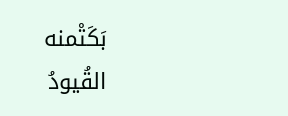بَكَتْمنه القُيودُ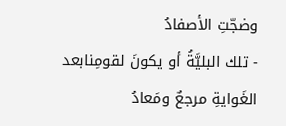وضجّتِ الأصفادُ
- تلك البليَّةُ أو يكونَ لقومِنابعد الغَوايةِ مرجعٌ ومَعادُ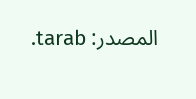المصدر: tarab.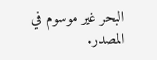البحر غير موسوم في المصدر.